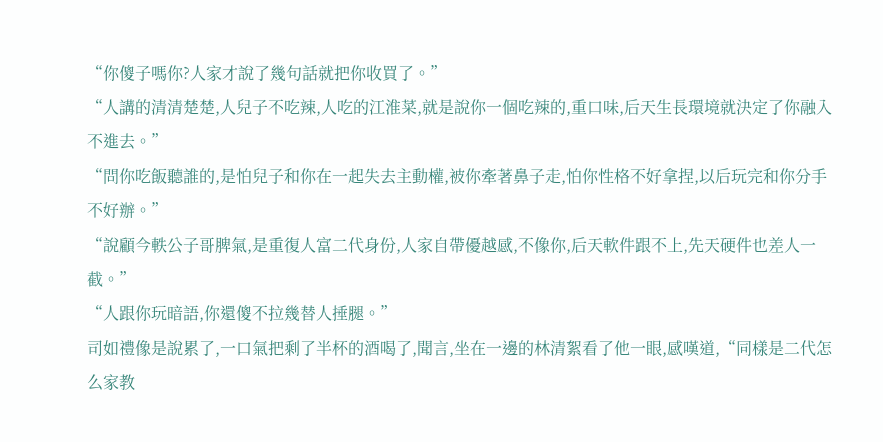“你傻子嗎你?人家才說了幾句話就把你收買了。”
“人講的清清楚楚,人兒子不吃辣,人吃的江淮菜,就是說你一個吃辣的,重口味,后天生長環境就決定了你融入不進去。”
“問你吃飯聽誰的,是怕兒子和你在一起失去主動權,被你牽著鼻子走,怕你性格不好拿捏,以后玩完和你分手不好辦。”
“說顧今軼公子哥脾氣,是重復人富二代身份,人家自帶優越感,不像你,后天軟件跟不上,先天硬件也差人一截。”
“人跟你玩暗語,你還傻不拉幾替人捶腿。”
司如禮像是說累了,一口氣把剩了半杯的酒喝了,聞言,坐在一邊的林清絮看了他一眼,感嘆道,“同樣是二代怎么家教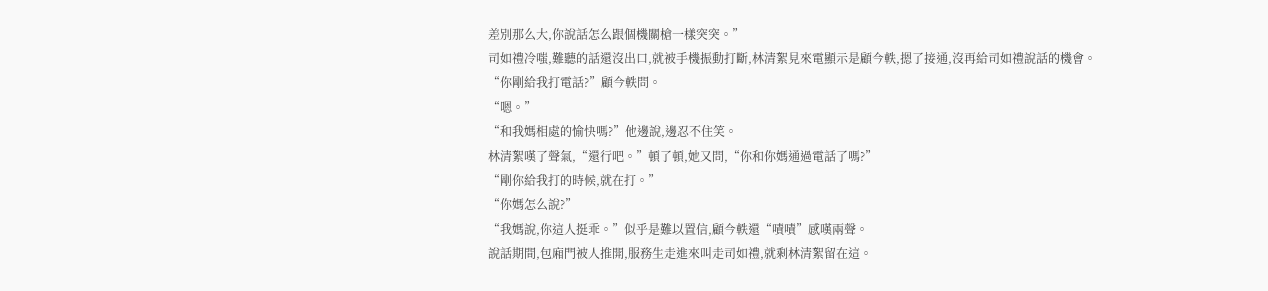差別那么大,你說話怎么跟個機關槍一樣突突。”
司如禮冷嗤,難聽的話還沒出口,就被手機振動打斷,林清絮見來電顯示是顧今軼,摁了接通,沒再給司如禮說話的機會。
“你剛給我打電話?”顧今軼問。
“嗯。”
“和我媽相處的愉快嗎?”他邊說,邊忍不住笑。
林清絮嘆了聲氣,“還行吧。”頓了頓,她又問,“你和你媽通過電話了嗎?”
“剛你給我打的時候,就在打。”
“你媽怎么說?”
“我媽說,你這人挺乖。”似乎是難以置信,顧今軼還“嘖嘖”感嘆兩聲。
說話期間,包廂門被人推開,服務生走進來叫走司如禮,就剩林清絮留在這。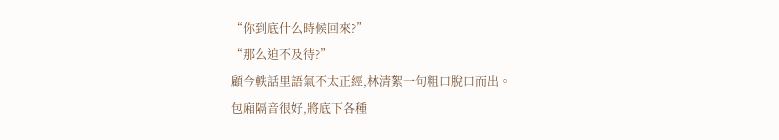“你到底什么時候回來?”
“那么迫不及待?”
顧今軼話里語氣不太正經,林清絮一句粗口脫口而出。
包廂隔音很好,將底下各種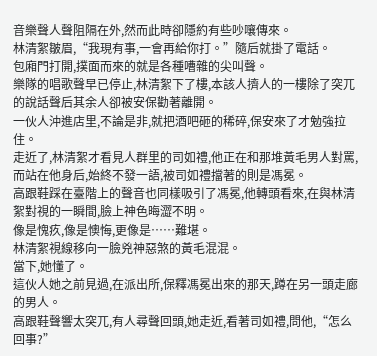音樂聲人聲阻隔在外,然而此時卻隱約有些吵嚷傳來。
林清絮皺眉,“我現有事,一會再給你打。”隨后就掛了電話。
包廂門打開,撲面而來的就是各種嘈雜的尖叫聲。
樂隊的唱歌聲早已停止,林清絮下了樓,本該人擠人的一樓除了突兀的說話聲后其余人卻被安保勸著離開。
一伙人沖進店里,不論是非,就把酒吧砸的稀碎,保安來了才勉強拉住。
走近了,林清絮才看見人群里的司如禮,他正在和那堆黃毛男人對罵,而站在他身后,始終不發一語,被司如禮擋著的則是馮冕。
高跟鞋踩在臺階上的聲音也同樣吸引了馮冕,他轉頭看來,在與林清絮對視的一瞬間,臉上神色晦澀不明。
像是愧疚,像是懊悔,更像是……難堪。
林清絮視線移向一臉兇神惡煞的黃毛混混。
當下,她懂了。
這伙人她之前見過,在派出所,保釋馮冕出來的那天,蹲在另一頭走廊的男人。
高跟鞋聲響太突兀,有人尋聲回頭,她走近,看著司如禮,問他,“怎么回事?”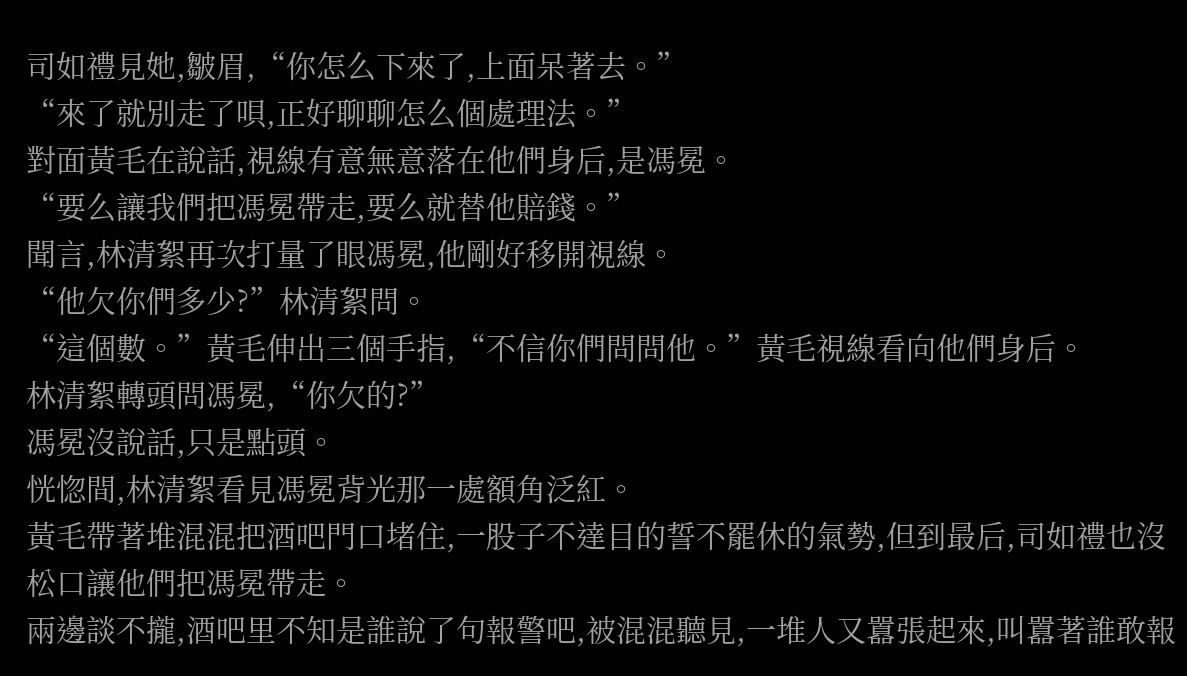司如禮見她,皺眉,“你怎么下來了,上面呆著去。”
“來了就別走了唄,正好聊聊怎么個處理法。”
對面黃毛在說話,視線有意無意落在他們身后,是馮冕。
“要么讓我們把馮冕帶走,要么就替他賠錢。”
聞言,林清絮再次打量了眼馮冕,他剛好移開視線。
“他欠你們多少?”林清絮問。
“這個數。”黃毛伸出三個手指,“不信你們問問他。”黃毛視線看向他們身后。
林清絮轉頭問馮冕,“你欠的?”
馮冕沒說話,只是點頭。
恍惚間,林清絮看見馮冕背光那一處額角泛紅。
黃毛帶著堆混混把酒吧門口堵住,一股子不達目的誓不罷休的氣勢,但到最后,司如禮也沒松口讓他們把馮冕帶走。
兩邊談不攏,酒吧里不知是誰說了句報警吧,被混混聽見,一堆人又囂張起來,叫囂著誰敢報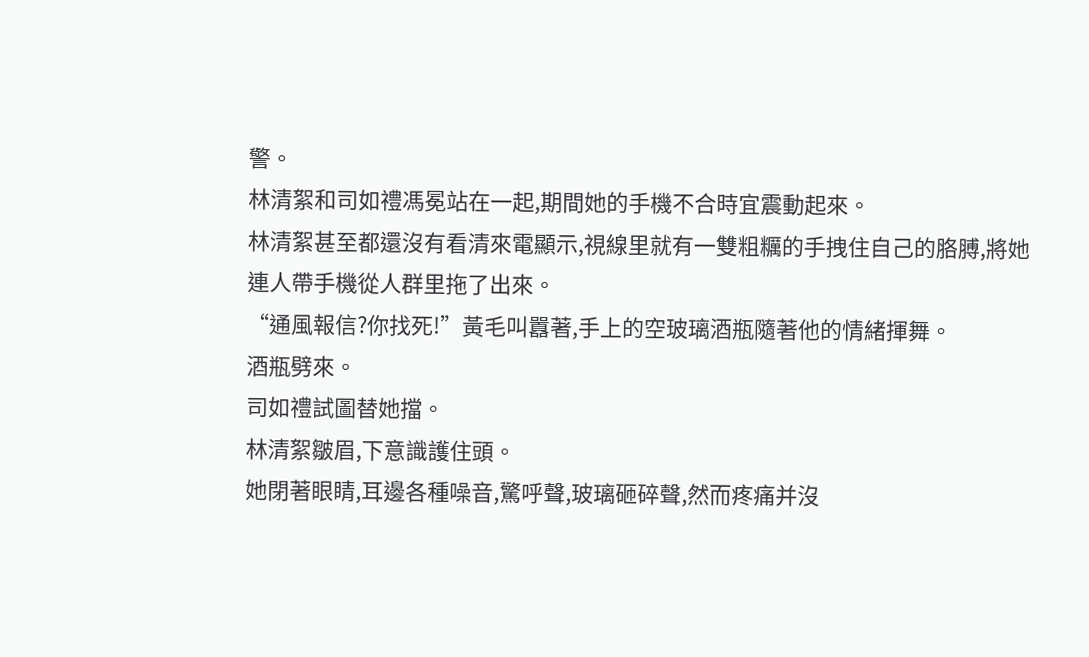警。
林清絮和司如禮馮冕站在一起,期間她的手機不合時宜震動起來。
林清絮甚至都還沒有看清來電顯示,視線里就有一雙粗糲的手拽住自己的胳膊,將她連人帶手機從人群里拖了出來。
“通風報信?你找死!”黃毛叫囂著,手上的空玻璃酒瓶隨著他的情緒揮舞。
酒瓶劈來。
司如禮試圖替她擋。
林清絮皺眉,下意識護住頭。
她閉著眼睛,耳邊各種噪音,驚呼聲,玻璃砸碎聲,然而疼痛并沒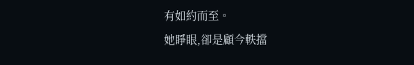有如約而至。
她睜眼,卻是顧今軼擋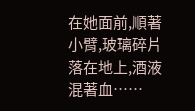在她面前,順著小臂,玻璃碎片落在地上,酒液混著血……